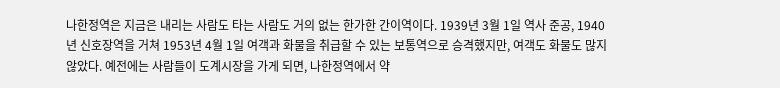나한정역은 지금은 내리는 사람도 타는 사람도 거의 없는 한가한 간이역이다. 1939년 3월 1일 역사 준공, 1940년 신호장역을 거쳐 1953년 4월 1일 여객과 화물을 취급할 수 있는 보통역으로 승격했지만, 여객도 화물도 많지 않았다. 예전에는 사람들이 도계시장을 가게 되면, 나한정역에서 약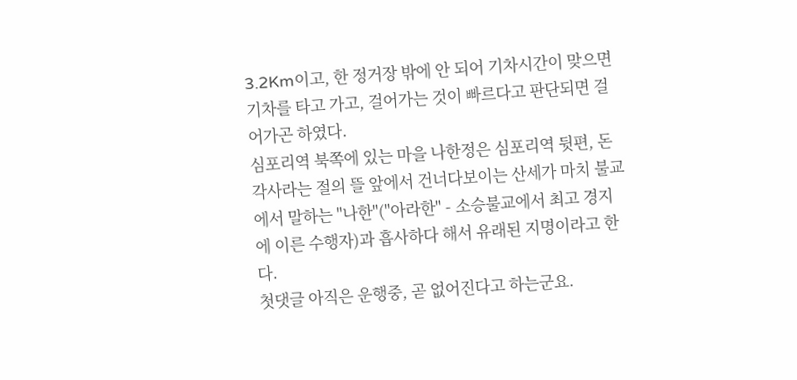3.2Km이고, 한 정거장 밖에 안 되어 기차시간이 맞으면 기차를 타고 가고, 걸어가는 것이 빠르다고 판단되면 걸어가곤 하였다.
심포리역 북쪽에 있는 마을 나한정은 심포리역 뒷편, 돈각사라는 절의 뜰 앞에서 건너다보이는 산세가 마치 불교에서 말하는 "나한"("아라한" - 소승불교에서 최고 경지에 이른 수행자)과 흡사하다 해서 유래된 지명이라고 한다.
첫댓글 아직은 운행중, 곧 없어진다고 하는군요.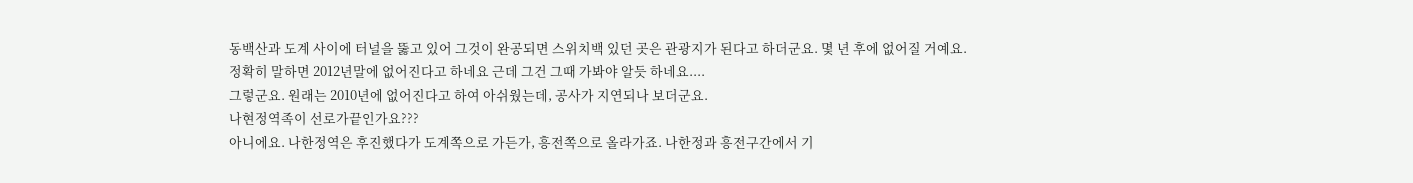동백산과 도계 사이에 터널을 뚫고 있어 그것이 완공되면 스위치백 있던 곳은 관광지가 된다고 하더군요. 몇 년 후에 없어질 거예요.
정확히 말하면 2012년말에 없어진다고 하네요 근데 그건 그때 가봐야 알듯 하네요....
그렇군요. 원래는 2010년에 없어진다고 하여 아쉬웠는데, 공사가 지연되나 보더군요.
나현정역족이 선로가끝인가요???
아니에요. 나한정역은 후진했다가 도계쪽으로 가든가, 흥전쪽으로 올라가죠. 나한정과 흥전구간에서 기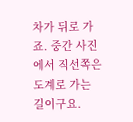차가 뒤로 가죠. 중간 사진에서 직선쪽은 도계로 가는 길이구요.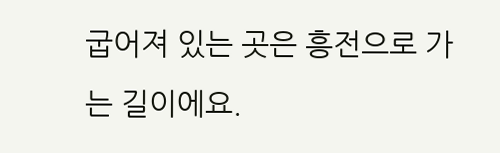굽어져 있는 곳은 흥전으로 가는 길이에요.